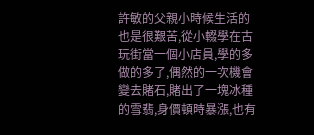許敏的父親小時候生活的也是很艱苦,從小輟學在古玩街當一個小店員,學的多做的多了,偶然的一次機會變去賭石,賭出了一塊冰種的雪翡,身價頓時暴漲,也有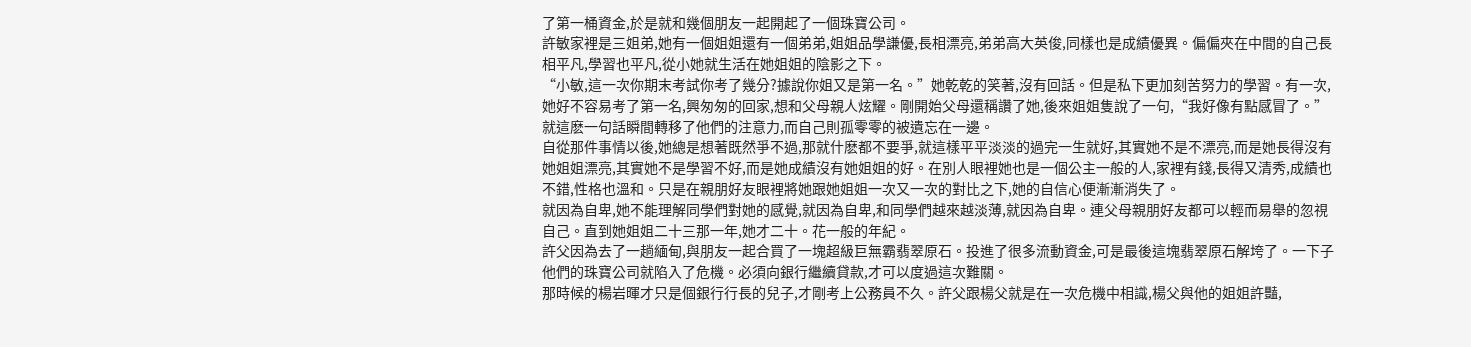了第一桶資金,於是就和幾個朋友一起開起了一個珠寶公司。
許敏家裡是三姐弟,她有一個姐姐還有一個弟弟,姐姐品學謙優,長相漂亮,弟弟高大英俊,同樣也是成績優異。偏偏夾在中間的自己長相平凡,學習也平凡,從小她就生活在她姐姐的陰影之下。
“小敏,這一次你期末考試你考了幾分?據說你姐又是第一名。”她乾乾的笑著,沒有回話。但是私下更加刻苦努力的學習。有一次,她好不容易考了第一名,興匆匆的回家,想和父母親人炫耀。剛開始父母還稱讚了她,後來姐姐隻說了一句,“我好像有點感冒了。”就這麽一句話瞬間轉移了他們的注意力,而自己則孤零零的被遺忘在一邊。
自從那件事情以後,她總是想著既然爭不過,那就什麽都不要爭,就這樣平平淡淡的過完一生就好,其實她不是不漂亮,而是她長得沒有她姐姐漂亮,其實她不是學習不好,而是她成績沒有她姐姐的好。在別人眼裡她也是一個公主一般的人,家裡有錢,長得又清秀,成績也不錯,性格也溫和。只是在親朋好友眼裡將她跟她姐姐一次又一次的對比之下,她的自信心便漸漸消失了。
就因為自卑,她不能理解同學們對她的感覺,就因為自卑,和同學們越來越淡薄,就因為自卑。連父母親朋好友都可以輕而易舉的忽視自己。直到她姐姐二十三那一年,她才二十。花一般的年紀。
許父因為去了一趟緬甸,與朋友一起合買了一塊超級巨無霸翡翠原石。投進了很多流動資金,可是最後這塊翡翠原石解垮了。一下子他們的珠寶公司就陷入了危機。必須向銀行繼續貸款,才可以度過這次難關。
那時候的楊岩暉才只是個銀行行長的兒子,才剛考上公務員不久。許父跟楊父就是在一次危機中相識,楊父與他的姐姐許豔,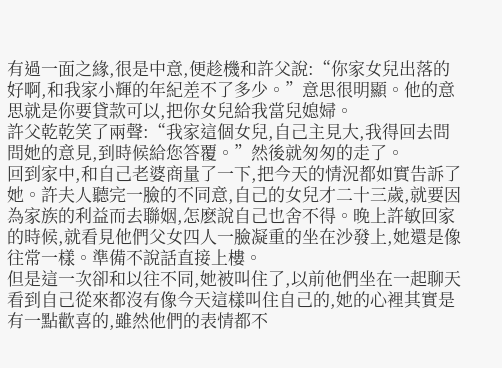有過一面之緣,很是中意,便趁機和許父說:“你家女兒出落的好啊,和我家小輝的年紀差不了多少。”意思很明顯。他的意思就是你要貸款可以,把你女兒給我當兒媳婦。
許父乾乾笑了兩聲:“我家這個女兒,自己主見大,我得回去問問她的意見,到時候給您答覆。”然後就匆匆的走了。
回到家中,和自己老婆商量了一下,把今天的情況都如實告訴了她。許夫人聽完一臉的不同意,自己的女兒才二十三歲,就要因為家族的利益而去聯姻,怎麽說自己也舍不得。晚上許敏回家的時候,就看見他們父女四人一臉凝重的坐在沙發上,她還是像往常一樣。準備不說話直接上樓。
但是這一次卻和以往不同,她被叫住了,以前他們坐在一起聊天看到自己從來都沒有像今天這樣叫住自己的,她的心裡其實是有一點歡喜的,雖然他們的表情都不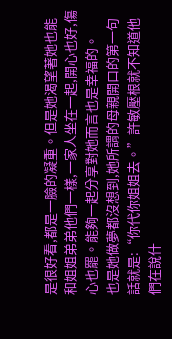是很好看,都是一臉的凝重。但是她渴望著她也能和姐姐弟弟他們一樣,一家人坐在一起,開心也好,傷心也罷。能夠一起分享對她而言也是幸福的。
也是她做夢都沒想到,她所謂的母親開口的第一句話就是:“你代你姐姐去。”許敏壓根就不知道他們在說什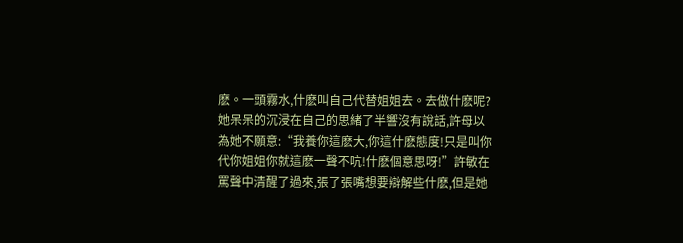麽。一頭霧水,什麽叫自己代替姐姐去。去做什麽呢?
她呆呆的沉浸在自己的思緒了半響沒有說話,許母以為她不願意:“我養你這麽大,你這什麽態度!只是叫你代你姐姐你就這麽一聲不吭!什麽個意思呀!”許敏在罵聲中清醒了過來,張了張嘴想要辯解些什麽,但是她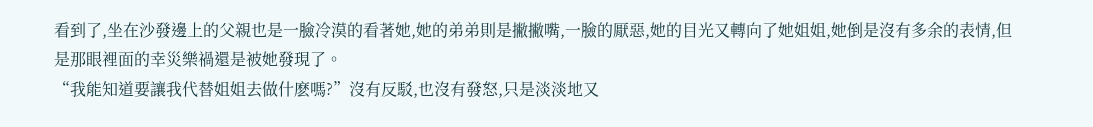看到了,坐在沙發邊上的父親也是一臉冷漠的看著她,她的弟弟則是撇撇嘴,一臉的厭惡,她的目光又轉向了她姐姐,她倒是沒有多余的表情,但是那眼裡面的幸災樂禍還是被她發現了。
“我能知道要讓我代替姐姐去做什麽嗎?”沒有反駁,也沒有發怒,只是淡淡地又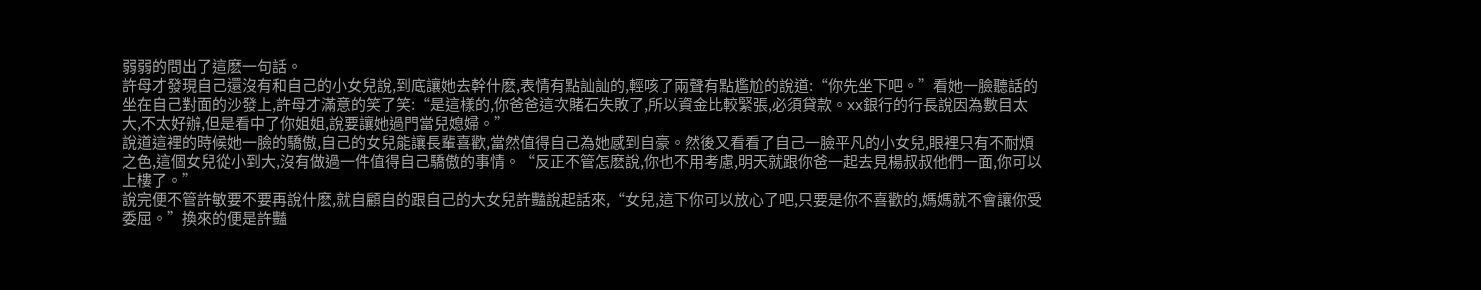弱弱的問出了這麽一句話。
許母才發現自己還沒有和自己的小女兒說,到底讓她去幹什麽,表情有點訕訕的,輕咳了兩聲有點尷尬的說道:“你先坐下吧。”看她一臉聽話的坐在自己對面的沙發上,許母才滿意的笑了笑:“是這樣的,你爸爸這次賭石失敗了,所以資金比較緊張,必須貸款。xx銀行的行長說因為數目太大,不太好辦,但是看中了你姐姐,說要讓她過門當兒媳婦。”
說道這裡的時候她一臉的驕傲,自己的女兒能讓長輩喜歡,當然值得自己為她感到自豪。然後又看看了自己一臉平凡的小女兒,眼裡只有不耐煩之色,這個女兒從小到大,沒有做過一件值得自己驕傲的事情。“反正不管怎麽說,你也不用考慮,明天就跟你爸一起去見楊叔叔他們一面,你可以上樓了。”
說完便不管許敏要不要再說什麽,就自顧自的跟自己的大女兒許豔說起話來,“女兒,這下你可以放心了吧,只要是你不喜歡的,媽媽就不會讓你受委屈。”換來的便是許豔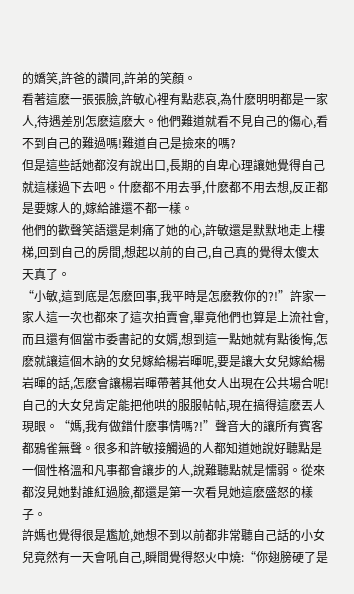的嬌笑,許爸的讚同,許弟的笑顏。
看著這麽一張張臉,許敏心裡有點悲哀,為什麽明明都是一家人,待遇差別怎麽這麽大。他們難道就看不見自己的傷心,看不到自己的難過嗎!難道自己是撿來的嗎?
但是這些話她都沒有說出口,長期的自卑心理讓她覺得自己就這樣過下去吧。什麽都不用去爭,什麽都不用去想,反正都是要嫁人的,嫁給誰還不都一樣。
他們的歡聲笑語還是刺痛了她的心,許敏還是默默地走上樓梯,回到自己的房間,想起以前的自己,自己真的覺得太傻太天真了。
“小敏,這到底是怎麽回事,我平時是怎麽教你的?!”許家一家人這一次也都來了這次拍賣會,畢竟他們也算是上流社會,而且還有個當市委書記的女婿,想到這一點她就有點後悔,怎麽就讓這個木訥的女兒嫁給楊岩暉呢,要是讓大女兒嫁給楊岩暉的話,怎麽會讓楊岩暉帶著其他女人出現在公共場合呢!
自己的大女兒肯定能把他哄的服服帖帖,現在搞得這麽丟人現眼。“媽,我有做錯什麽事情嗎?!”聲音大的讓所有賓客都鴉雀無聲。很多和許敏接觸過的人都知道她說好聽點是一個性格溫和凡事都會讓步的人,說難聽點就是懦弱。從來都沒見她對誰紅過臉,都還是第一次看見她這麽盛怒的樣子。
許媽也覺得很是尷尬,她想不到以前都非常聽自己話的小女兒竟然有一天會吼自己,瞬間覺得怒火中燒:“你翅膀硬了是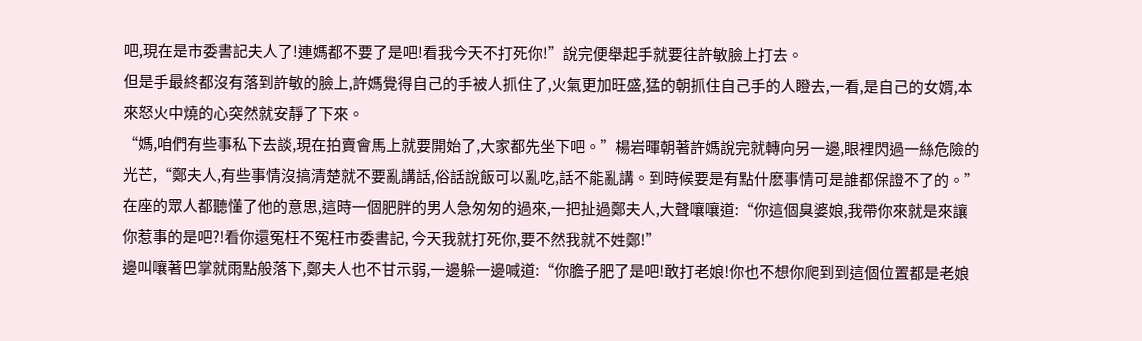吧,現在是市委書記夫人了!連媽都不要了是吧!看我今天不打死你!”說完便舉起手就要往許敏臉上打去。
但是手最終都沒有落到許敏的臉上,許媽覺得自己的手被人抓住了,火氣更加旺盛,猛的朝抓住自己手的人瞪去,一看,是自己的女婿,本來怒火中燒的心突然就安靜了下來。
“媽,咱們有些事私下去談,現在拍賣會馬上就要開始了,大家都先坐下吧。”楊岩暉朝著許媽說完就轉向另一邊,眼裡閃過一絲危險的光芒,“鄭夫人,有些事情沒搞清楚就不要亂講話,俗話說飯可以亂吃,話不能亂講。到時候要是有點什麽事情可是誰都保證不了的。”
在座的眾人都聽懂了他的意思,這時一個肥胖的男人急匆匆的過來,一把扯過鄭夫人,大聲嚷嚷道:“你這個臭婆娘,我帶你來就是來讓你惹事的是吧?!看你還冤枉不冤枉市委書記, 今天我就打死你,要不然我就不姓鄭!”
邊叫嚷著巴掌就雨點般落下,鄭夫人也不甘示弱,一邊躲一邊喊道:“你膽子肥了是吧!敢打老娘!你也不想你爬到到這個位置都是老娘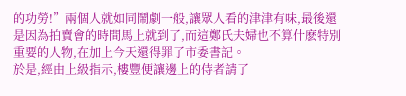的功勞!”兩個人就如同鬧劇一般,讓眾人看的津津有味,最後還是因為拍賣會的時間馬上就到了,而這鄭氏夫婦也不算什麽特別重要的人物,在加上今天還得罪了市委書記。
於是,經由上級指示,樓豐便讓邊上的侍者請了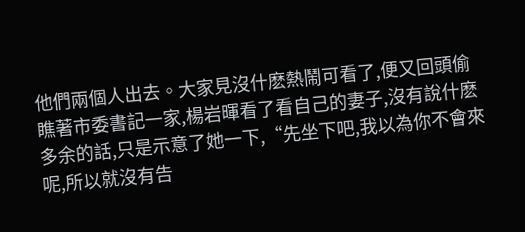他們兩個人出去。大家見沒什麽熱鬧可看了,便又回頭偷瞧著市委書記一家,楊岩暉看了看自己的妻子,沒有說什麽多余的話,只是示意了她一下,“先坐下吧,我以為你不會來呢,所以就沒有告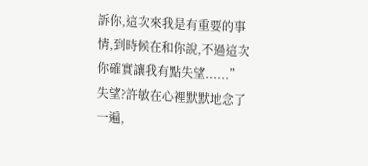訴你,這次來我是有重要的事情,到時候在和你說,不過這次你確實讓我有點失望......”
失望?許敏在心裡默默地念了一遍,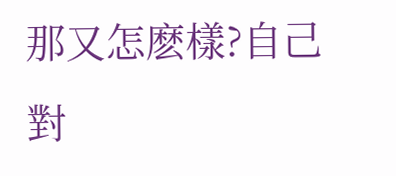那又怎麽樣?自己對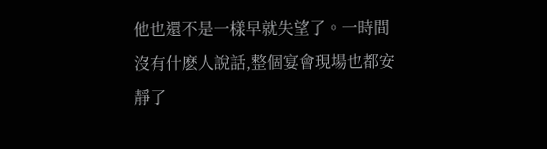他也還不是一樣早就失望了。一時間沒有什麽人說話,整個宴會現場也都安靜了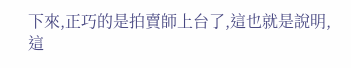下來,正巧的是拍賣師上台了,這也就是說明,這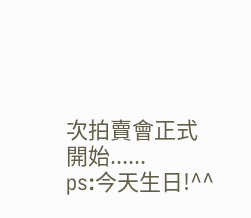次拍賣會正式開始......
ps:今天生日!^^